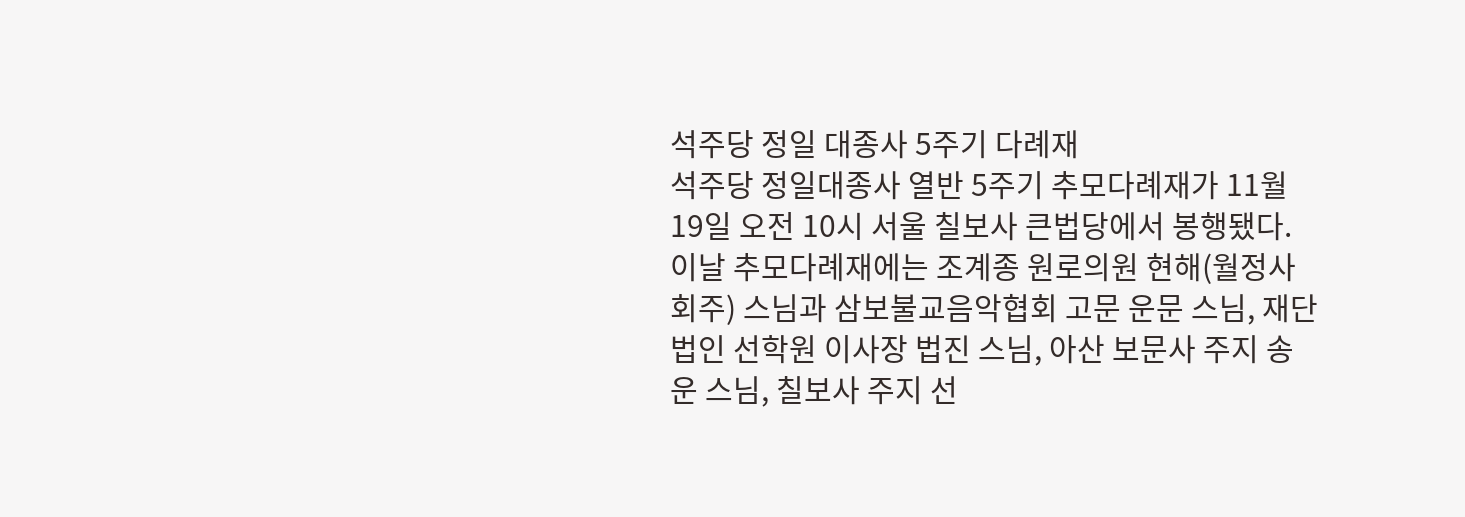석주당 정일 대종사 5주기 다례재
석주당 정일대종사 열반 5주기 추모다례재가 11월 19일 오전 10시 서울 칠보사 큰법당에서 봉행됐다.
이날 추모다례재에는 조계종 원로의원 현해(월정사 회주) 스님과 삼보불교음악협회 고문 운문 스님, 재단법인 선학원 이사장 법진 스님, 아산 보문사 주지 송운 스님, 칠보사 주지 선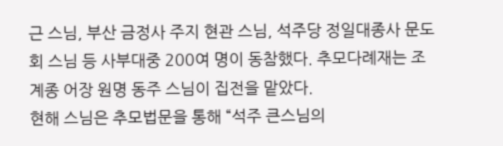근 스님, 부산 금정사 주지 현관 스님, 석주당 정일대종사 문도회 스님 등 사부대중 200여 명이 동참했다. 추모다례재는 조계종 어장 원명 동주 스님이 집전을 맡았다.
현해 스님은 추모법문을 통해 “석주 큰스님의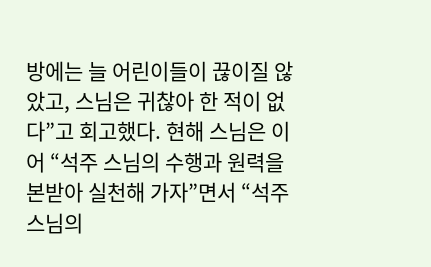방에는 늘 어린이들이 끊이질 않았고, 스님은 귀찮아 한 적이 없다”고 회고했다. 현해 스님은 이어 “석주 스님의 수행과 원력을 본받아 실천해 가자”면서 “석주 스님의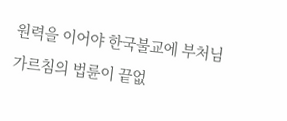원력을 이어야 한국불교에 부처님 가르침의 법륜이 끝없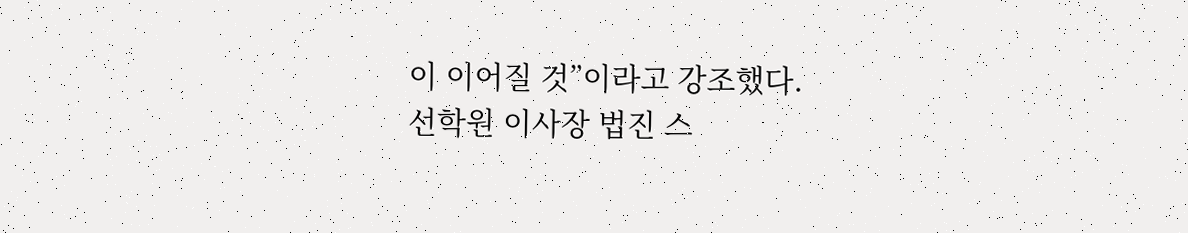이 이어질 것”이라고 강조했다.
선학원 이사장 법진 스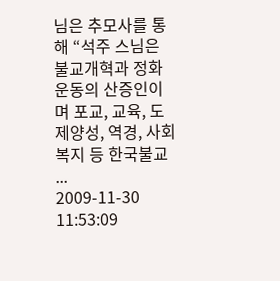님은 추모사를 통해 “석주 스님은 불교개혁과 정화운동의 산증인이며 포교, 교육, 도제양성, 역경, 사회복지 등 한국불교 ...
2009-11-30 11:53:09